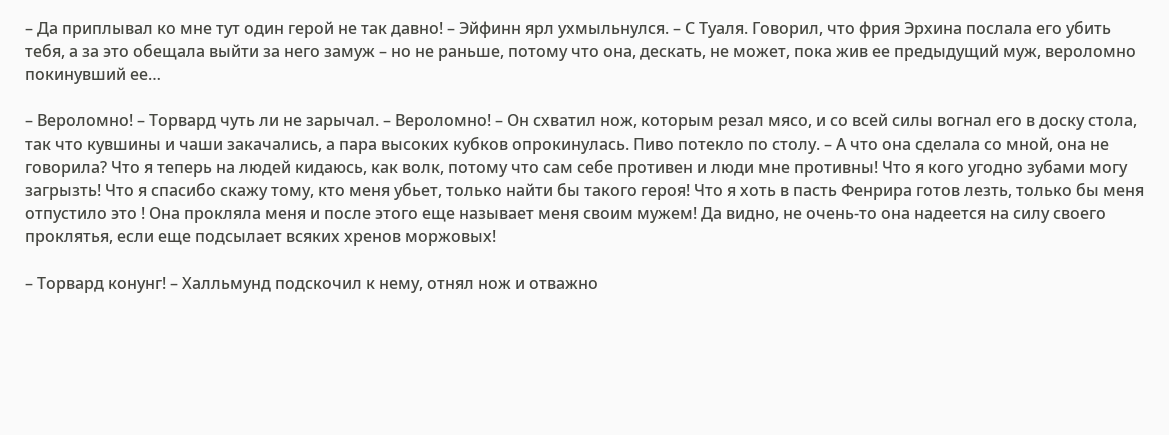– Да приплывал ко мне тут один герой не так давно! – Эйфинн ярл ухмыльнулся. – С Туаля. Говорил, что фрия Эрхина послала его убить тебя, а за это обещала выйти за него замуж – но не раньше, потому что она, дескать, не может, пока жив ее предыдущий муж, вероломно покинувший ее…

– Вероломно! – Торвард чуть ли не зарычал. – Вероломно! – Он схватил нож, которым резал мясо, и со всей силы вогнал его в доску стола, так что кувшины и чаши закачались, а пара высоких кубков опрокинулась. Пиво потекло по столу. – А что она сделала со мной, она не говорила? Что я теперь на людей кидаюсь, как волк, потому что сам себе противен и люди мне противны! Что я кого угодно зубами могу загрызть! Что я спасибо скажу тому, кто меня убьет, только найти бы такого героя! Что я хоть в пасть Фенрира готов лезть, только бы меня отпустило это ! Она прокляла меня и после этого еще называет меня своим мужем! Да видно, не очень-то она надеется на силу своего проклятья, если еще подсылает всяких хренов моржовых!

– Торвард конунг! – Халльмунд подскочил к нему, отнял нож и отважно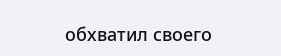обхватил своего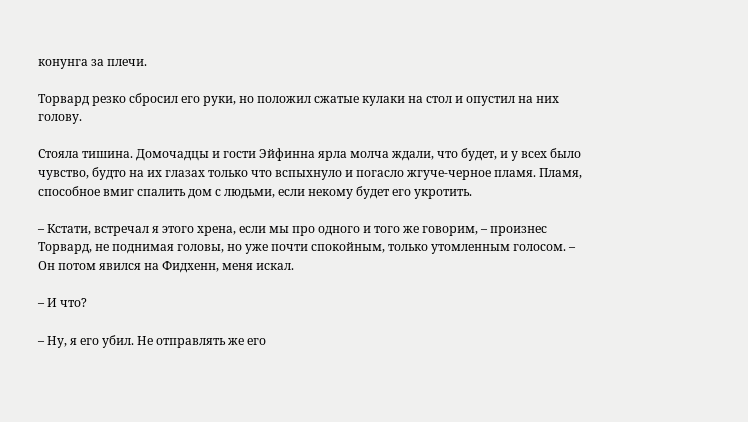конунга за плечи.

Торвард резко сбросил его руки, но положил сжатые кулаки на стол и опустил на них голову.

Стояла тишина. Домочадцы и гости Эйфинна ярла молча ждали, что будет, и у всех было чувство, будто на их глазах только что вспыхнуло и погасло жгуче-черное пламя. Пламя, способное вмиг спалить дом с людьми, если некому будет его укротить.

– Кстати, встречал я этого хрена, если мы про одного и того же говорим, – произнес Торвард, не поднимая головы, но уже почти спокойным, только утомленным голосом. – Он потом явился на Фидхенн, меня искал.

– И что?

– Ну, я его убил. Не отправлять же его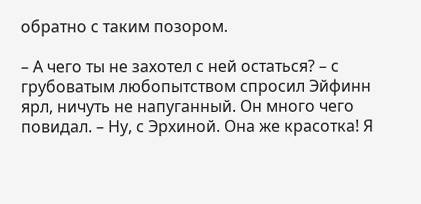обратно с таким позором.

– А чего ты не захотел с ней остаться? – с грубоватым любопытством спросил Эйфинн ярл, ничуть не напуганный. Он много чего повидал. – Ну, с Эрхиной. Она же красотка! Я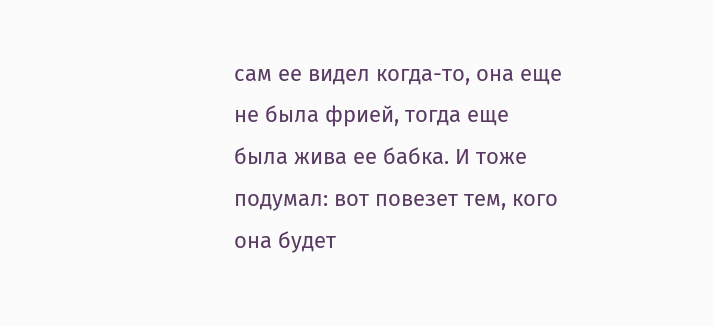сам ее видел когда-то, она еще не была фрией, тогда еще была жива ее бабка. И тоже подумал: вот повезет тем, кого она будет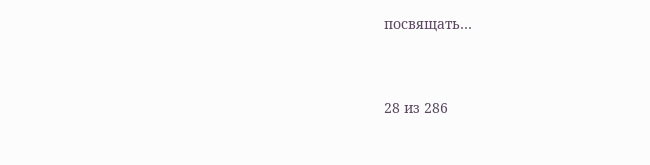посвящать…



28 из 286